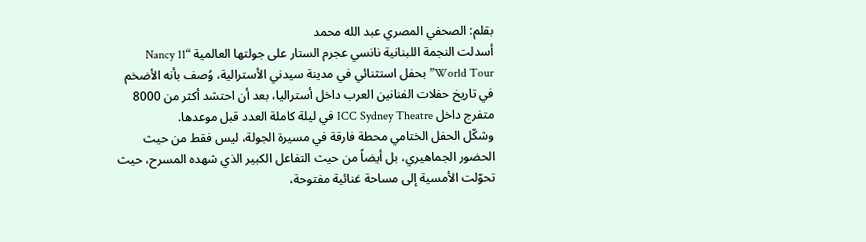بقلم: الصحفي المصري عبد الله محمد
أسدلت النجمة اللبنانية نانسي عجرم الستار على جولتها العالمية “Nancy 11 World Tour” بحفل استثنائي في مدينة سيدني الأسترالية، وُصف بأنه الأضخم في تاريخ حفلات الفنانين العرب داخل أستراليا، بعد أن احتشد أكثر من 8000 متفرج داخل ICC Sydney Theatre في ليلة كاملة العدد قبل موعدها.
وشكّل الحفل الختامي محطة فارقة في مسيرة الجولة، ليس فقط من حيث الحضور الجماهيري، بل أيضاً من حيث التفاعل الكبير الذي شهده المسرح، حيث تحوّلت الأمسية إلى مساحة غنائية مفتوحة،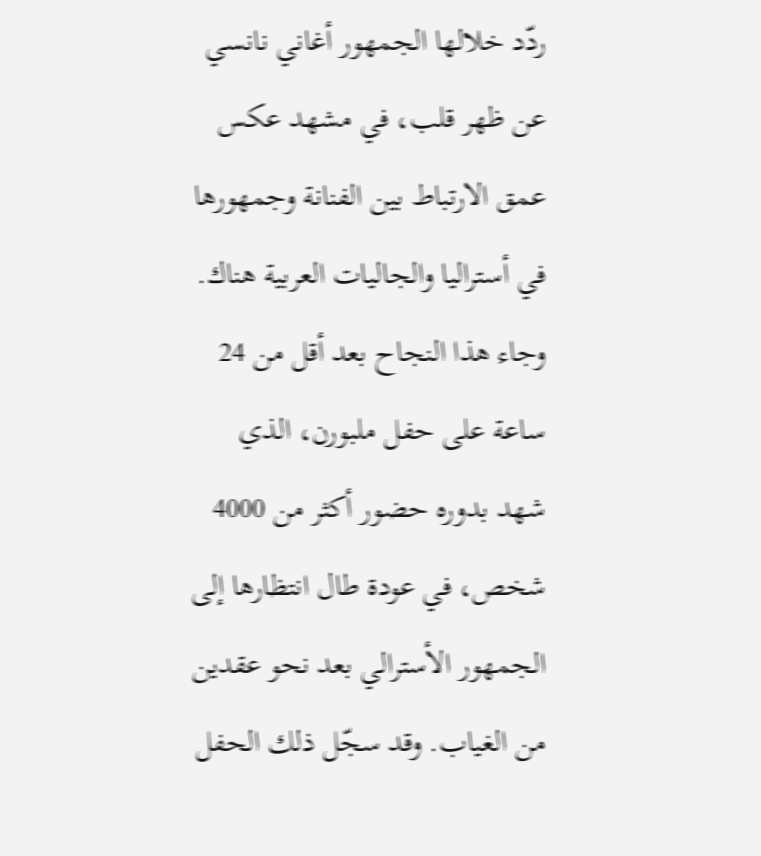ردّد خلالها الجمهور أغاني نانسي عن ظهر قلب، في مشهد عكس عمق الارتباط بين الفنانة وجمهورها في أستراليا والجاليات العربية هناك.
وجاء هذا النجاح بعد أقل من 24 ساعة على حفل ملبورن، الذي شهد بدوره حضور أكثر من 4000 شخص، في عودة طال انتظارها إلى الجمهور الأسترالي بعد نحو عقدين من الغياب. وقد سجّل ذلك الحفل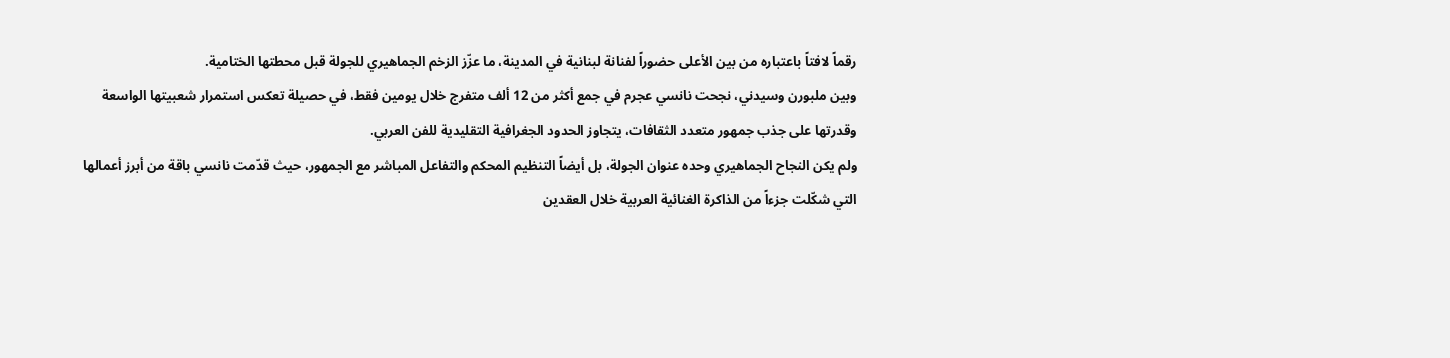رقماً لافتاً باعتباره من بين الأعلى حضوراً لفنانة لبنانية في المدينة، ما عزّز الزخم الجماهيري للجولة قبل محطتها الختامية.
وبين ملبورن وسيدني، نجحت نانسي عجرم في جمع أكثر من 12 ألف متفرج خلال يومين فقط، في حصيلة تعكس استمرار شعبيتها الواسعة وقدرتها على جذب جمهور متعدد الثقافات، يتجاوز الحدود الجغرافية التقليدية للفن العربي.
ولم يكن النجاح الجماهيري وحده عنوان الجولة، بل أيضاً التنظيم المحكم والتفاعل المباشر مع الجمهور، حيث قدّمت نانسي باقة من أبرز أعمالها التي شكّلت جزءاً من الذاكرة الغنائية العربية خلال العقدين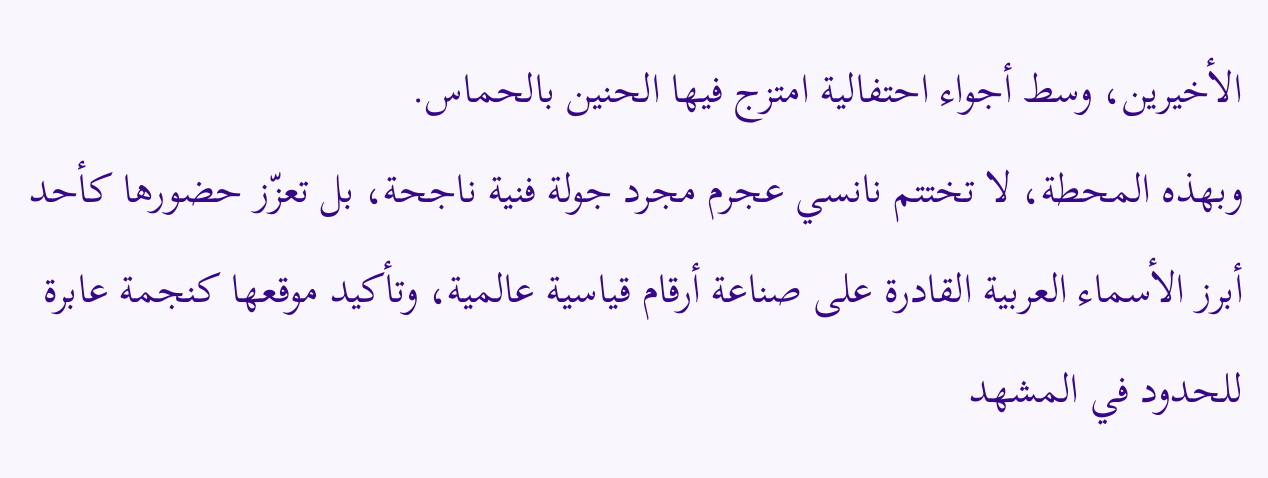الأخيرين، وسط أجواء احتفالية امتزج فيها الحنين بالحماس.
وبهذه المحطة، لا تختتم نانسي عجرم مجرد جولة فنية ناجحة، بل تعزّز حضورها كأحد أبرز الأسماء العربية القادرة على صناعة أرقام قياسية عالمية، وتأكيد موقعها كنجمة عابرة للحدود في المشهد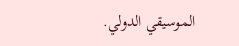الموسيقي الدولي.